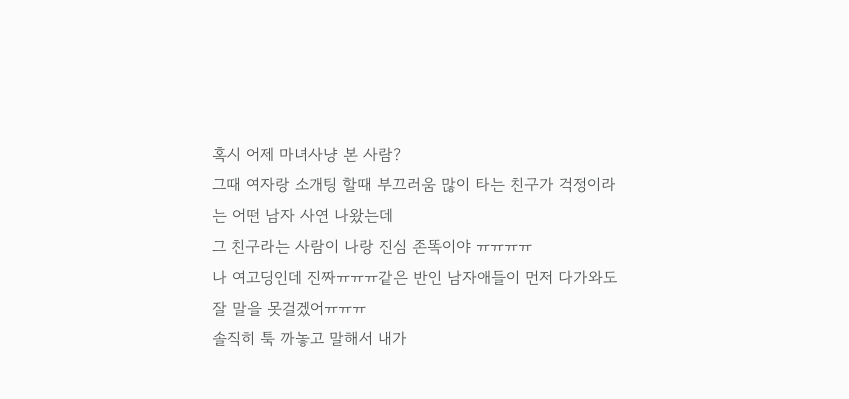혹시 어제 마녀사냥 본 사람?
그때 여자랑 소개팅 할때 부끄러움 많이 타는 친구가 걱정이라는 어떤 남자 사연 나왔는데
그 친구라는 사람이 나랑 진심 존똑이야 ㅠㅠㅠㅠ
나 여고딩인데 진짜ㅠㅠㅠ같은 반인 남자애들이 먼저 다가와도 잘 말을 못걸겠어ㅠㅠㅠ
솔직히 툭 까놓고 말해서 내가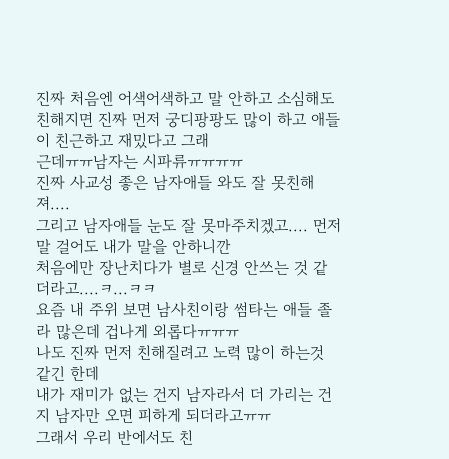진짜 처음엔 어색어색하고 말 안하고 소심해도
친해지면 진짜 먼저 궁디팡팡도 많이 하고 애들이 친근하고 재밌다고 그래
근데ㅠㅠ남자는 시파류ㅠㅠㅠㅠ
진짜 사교성 좋은 남자애들 와도 잘 못친해져....
그리고 남자애들 눈도 잘 못마주치겠고.... 먼저 말 걸어도 내가 말을 안하니깐
처음에만 장난치다가 별로 신경 안쓰는 것 같더라고....ㅋ...ㅋㅋ
요즘 내 주위 보면 남사친이랑 썸타는 애들 졸라 많은데 겁나게 외롭다ㅠㅠㅠ
나도 진짜 먼저 친해질려고 노력 많이 하는것 같긴 한데
내가 재미가 없는 건지 남자라서 더 가리는 건지 남자만 오면 피하게 되더라고ㅠㅠ
그래서 우리 반에서도 친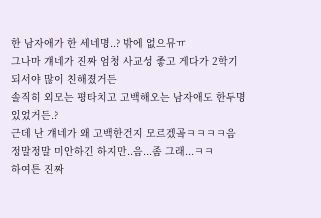한 남자애가 한 세네명..? 밖에 없으뮤ㅠ
그나마 걔네가 진짜 엄청 사교성 좋고 게다가 2학기 되서야 많이 친해졌거든
솔직히 외모는 평타치고 고백해오는 남자애도 한두명 있었거든.?
근데 난 걔네가 왜 고백한건지 모르겠곸ㅋㅋㅋㅋ음 정말정말 미안하긴 하지만..음...좀 그래...ㅋㅋ
하여튼 진짜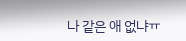나 같은 애 없냐ㅠ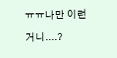ㅠㅠ나만 이런거니....?